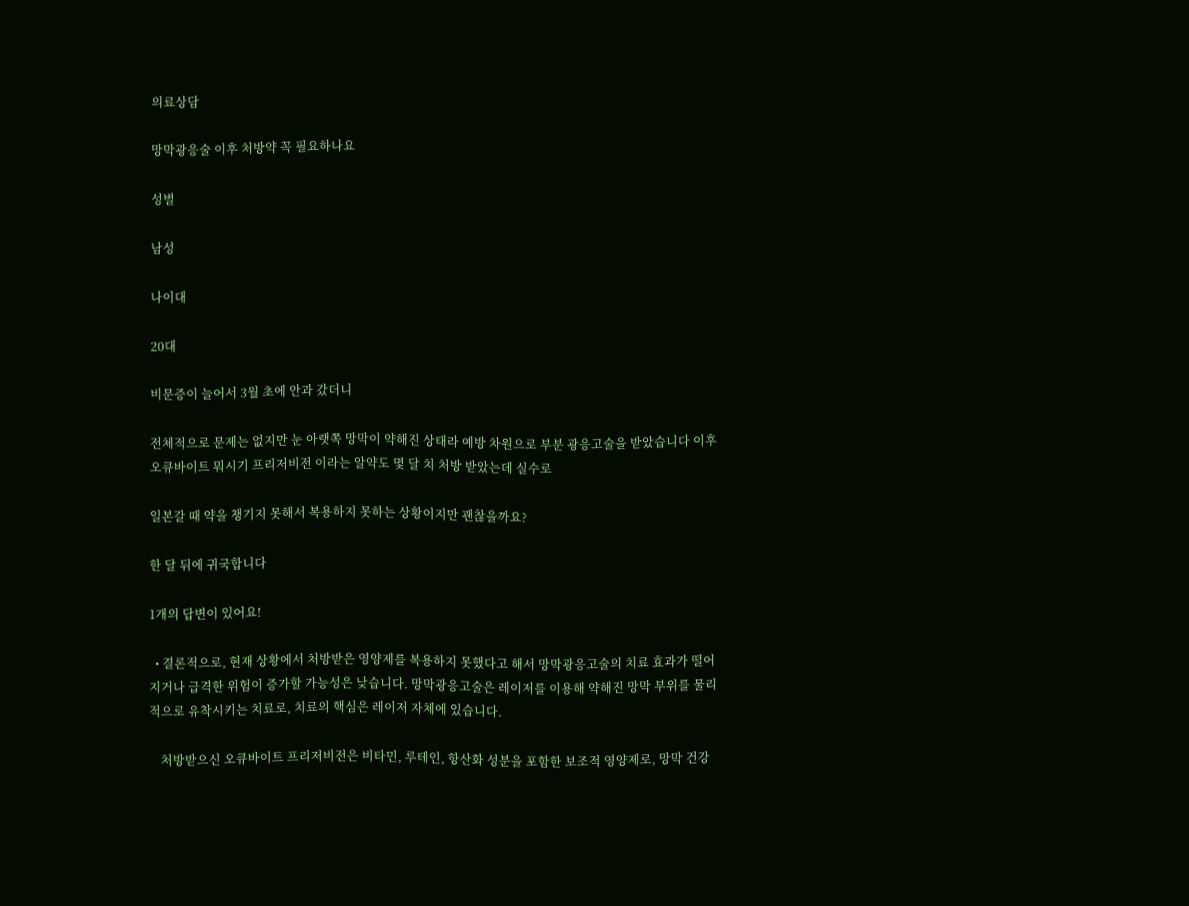의료상담

망막광응술 이후 처방약 꼭 필요하나요

성별

남성

나이대

20대

비문증이 늘어서 3월 초에 안과 갔더니

전체적으로 문제는 없지만 눈 아랫쪽 망막이 약해진 상태라 예방 차원으로 부분 광응고술을 받았습니다 이후 오큐바이트 뭐시기 프리저비전 이라는 알약도 몇 달 치 처방 받았는데 실수로

일본갈 때 약을 챙기지 못해서 복용하지 못하는 상황이지만 괜찮을까요?

한 달 뒤에 귀국합니다

1개의 답변이 있어요!

  • 결론적으로, 현재 상황에서 처방받은 영양제를 복용하지 못했다고 해서 망막광응고술의 치료 효과가 떨어지거나 급격한 위험이 증가할 가능성은 낮습니다. 망막광응고술은 레이저를 이용해 약해진 망막 부위를 물리적으로 유착시키는 치료로, 치료의 핵심은 레이저 자체에 있습니다.

    처방받으신 오큐바이트 프리저비전은 비타민, 루테인, 항산화 성분을 포함한 보조적 영양제로, 망막 건강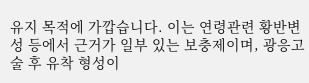유지 목적에 가깝습니다. 이는 연령관련 황반변성 등에서 근거가 일부 있는 보충제이며, 광응고술 후 유착 형성이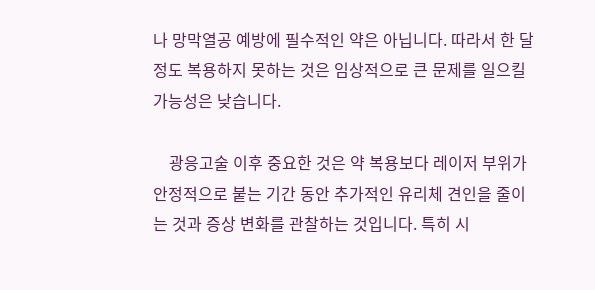나 망막열공 예방에 필수적인 약은 아닙니다. 따라서 한 달 정도 복용하지 못하는 것은 임상적으로 큰 문제를 일으킬 가능성은 낮습니다.

    광응고술 이후 중요한 것은 약 복용보다 레이저 부위가 안정적으로 붙는 기간 동안 추가적인 유리체 견인을 줄이는 것과 증상 변화를 관찰하는 것입니다. 특히 시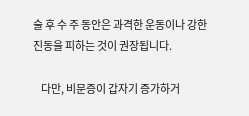술 후 수 주 동안은 과격한 운동이나 강한 진동을 피하는 것이 권장됩니다.

    다만, 비문증이 갑자기 증가하거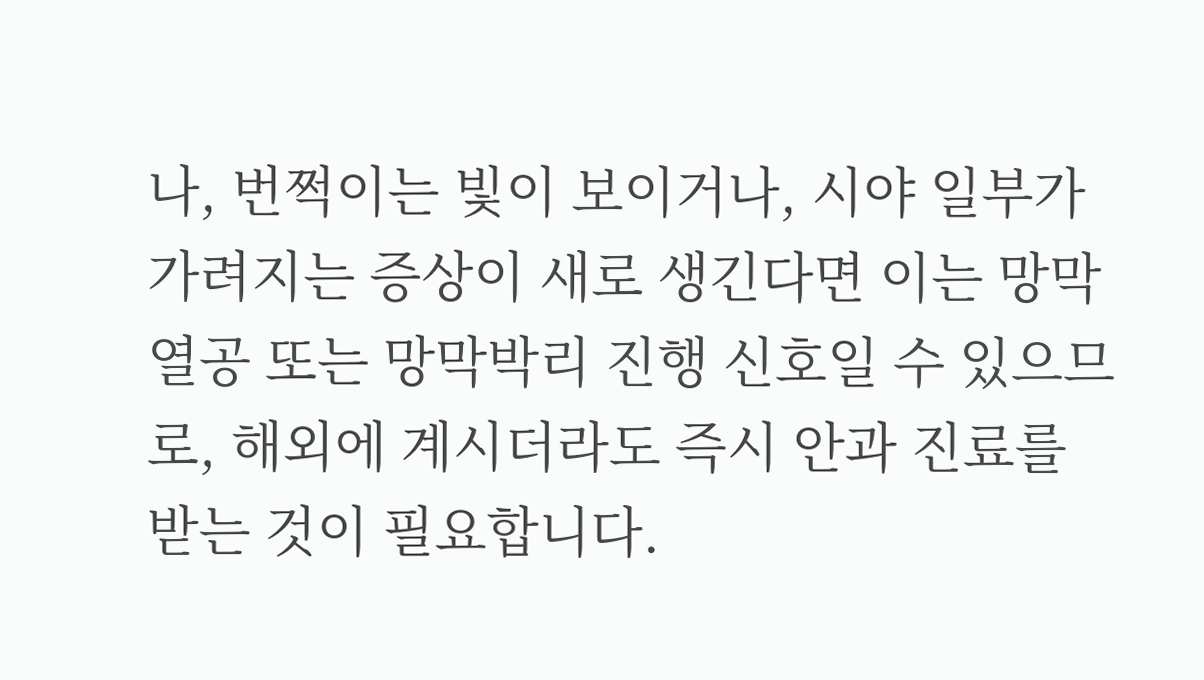나, 번쩍이는 빛이 보이거나, 시야 일부가 가려지는 증상이 새로 생긴다면 이는 망막열공 또는 망막박리 진행 신호일 수 있으므로, 해외에 계시더라도 즉시 안과 진료를 받는 것이 필요합니다.